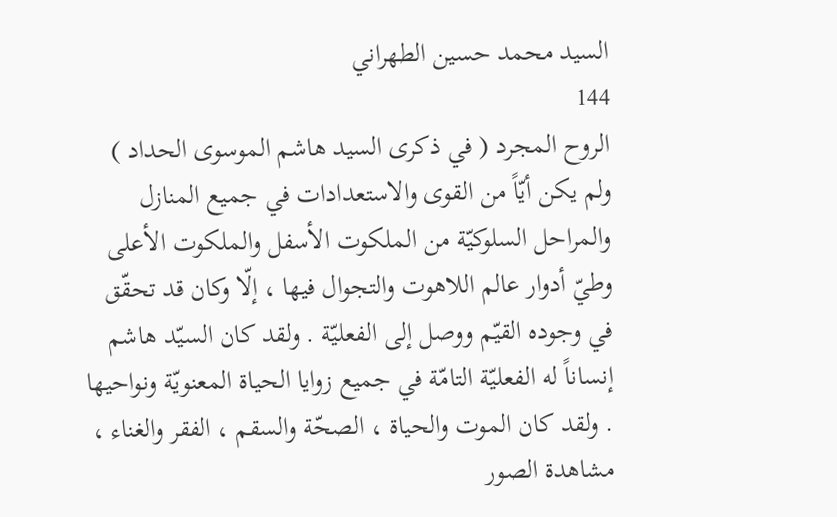السيد محمد حسين الطهراني
144
الروح المجرد ( في ذكرى السيد هاشم الموسوى الحداد )
ولم يكن أيّاً من القوى والاستعدادات في جميع المنازل والمراحل السلوكيّة من الملكوت الأسفل والملكوت الأعلى وطيّ أدوار عالم اللاهوت والتجوال فيها ، إلّا وكان قد تحقّق في وجوده القيّم ووصل إلى الفعليّة . ولقد كان السيّد هاشم إنساناً له الفعليّة التامّة في جميع زوايا الحياة المعنويّة ونواحيها . ولقد كان الموت والحياة ، الصحّة والسقم ، الفقر والغناء ، مشاهدة الصور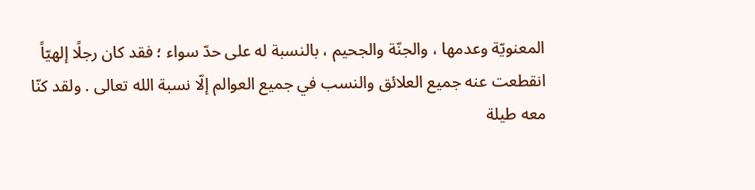المعنويّة وعدمها ، والجنّة والجحيم ، بالنسبة له على حدّ سواء ؛ فقد كان رجلًا إلهيّاً انقطعت عنه جميع العلائق والنسب في جميع العوالم إلّا نسبة الله تعالى . ولقد كنّا معه طيلة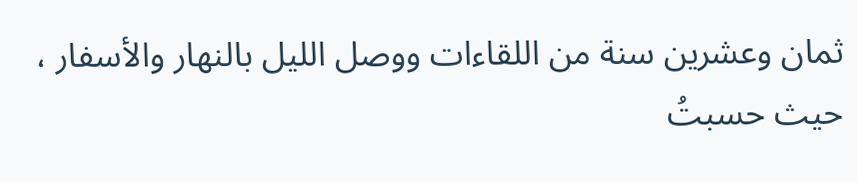ثمان وعشرين سنة من اللقاءات ووصل الليل بالنهار والأسفار ، حيث حسبتُ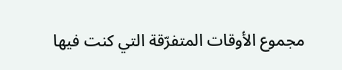مجموع الأوقات المتفرّقة التي كنت فيها